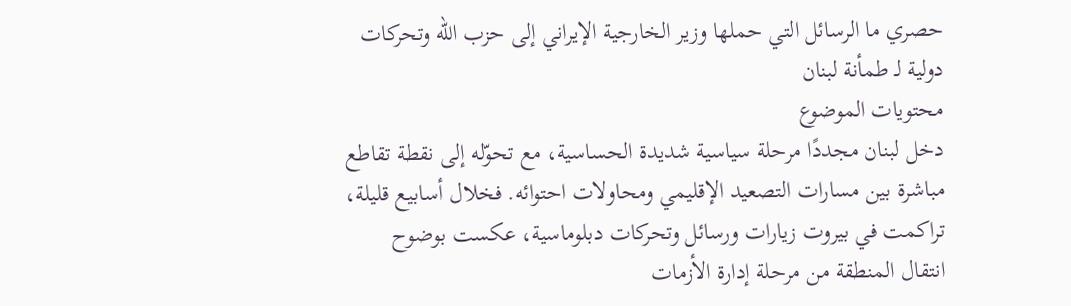حصري ما الرسائل التي حملها وزير الخارجية الإيراني إلى حزب الله وتحركات دولية لـ طمأنة لبنان
محتويات الموضوع
دخل لبنان مجددًا مرحلة سياسية شديدة الحساسية، مع تحوّله إلى نقطة تقاطع مباشرة بين مسارات التصعيد الإقليمي ومحاولات احتوائه. فخلال أسابيع قليلة، تراكمت في بيروت زيارات ورسائل وتحركات دبلوماسية، عكست بوضوح انتقال المنطقة من مرحلة إدارة الأزمات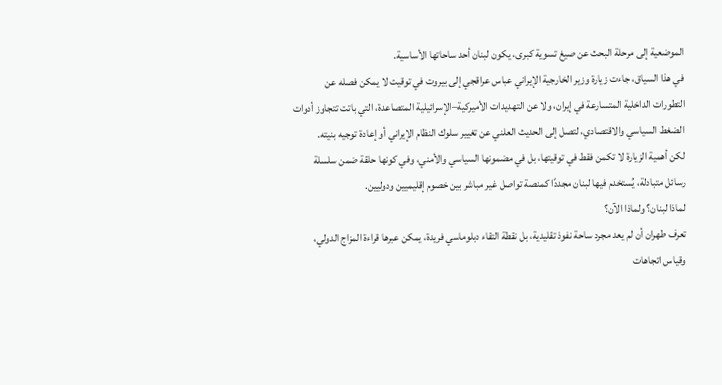الموضعية إلى مرحلة البحث عن صيغ تسوية كبرى، يكون لبنان أحد ساحاتها الأساسية.
في هذا السياق، جاءت زيارة وزير الخارجية الإيراني عباس عراقجي إلى بيروت في توقيت لا يمكن فصله عن التطورات الداخلية المتسارعة في إيران، ولا عن التهديدات الأميركية–الإسرائيلية المتصاعدة، التي باتت تتجاوز أدوات الضغط السياسي والاقتصادي، لتصل إلى الحديث العلني عن تغيير سلوك النظام الإيراني أو إعادة توجيه بنيته.
لكن أهمية الزيارة لا تكمن فقط في توقيتها، بل في مضمونها السياسي والأمني، وفي كونها حلقة ضمن سلسلة رسائل متبادلة، يُستخدم فيها لبنان مجددًا كمنصة تواصل غير مباشر بين خصوم إقليميين ودوليين.
لماذا لبنان؟ ولماذا الآن؟
تعرف طهران أن لم يعد مجرد ساحة نفوذ تقليدية، بل نقطة التقاء دبلوماسي فريدة، يمكن عبرها قراءة المزاج الدولي، وقياس اتجاهات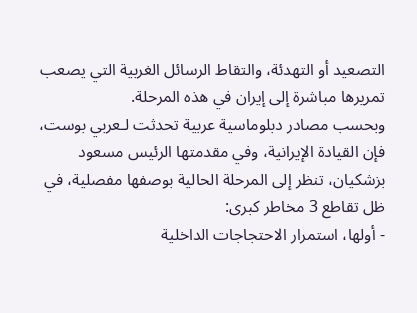التصعيد أو التهدئة، والتقاط الرسائل الغربية التي يصعب تمريرها مباشرة إلى إيران في هذه المرحلة.
وبحسب مصادر دبلوماسية عربية تحدثت لـعربي بوست، فإن القيادة الإيرانية، وفي مقدمتها الرئيس مسعود بزشكيان، تنظر إلى المرحلة الحالية بوصفها مفصلية، في ظل تقاطع 3 مخاطر كبرى:
- أولها، استمرار الاحتجاجات الداخلية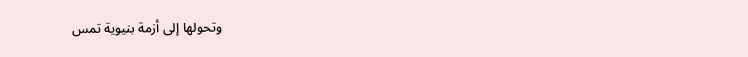وتحولها إلى أزمة بنيوية تمس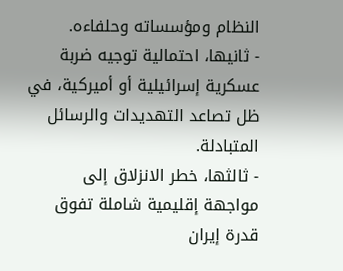النظام ومؤسساته وحلفاءه.
- ثانيها، احتمالية توجيه ضربة عسكرية إسرائيلية أو أميركية، في ظل تصاعد التهديدات والرسائل المتبادلة.
- ثالثها، خطر الانزلاق إلى مواجهة إقليمية شاملة تفوق قدرة إيران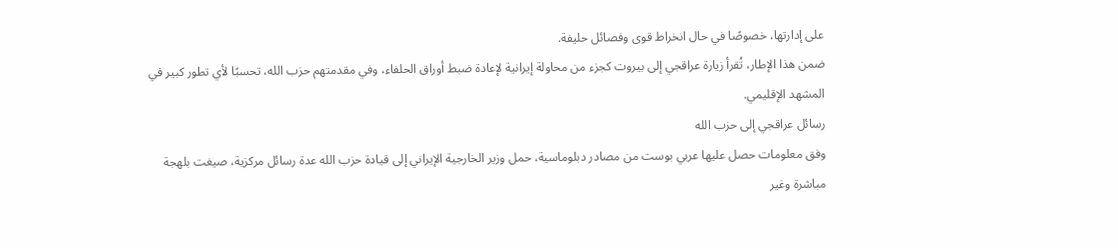على إدارتها، خصوصًا في حال انخراط قوى وفصائل حليفة.
ضمن هذا الإطار، تُقرأ زيارة عراقجي إلى بيروت كجزء من محاولة إيرانية لإعادة ضبط أوراق الحلفاء، وفي مقدمتهم حزب الله، تحسبًا لأي تطور كبير في المشهد الإقليمي.
رسائل عراقجي إلى حزب الله
وفق معلومات حصل عليها عربي بوست من مصادر دبلوماسية، حمل وزير الخارجية الإيراني إلى قيادة حزب الله عدة رسائل مركزية، صيغت بلهجة مباشرة وغير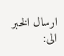ارسال الخبر الى: